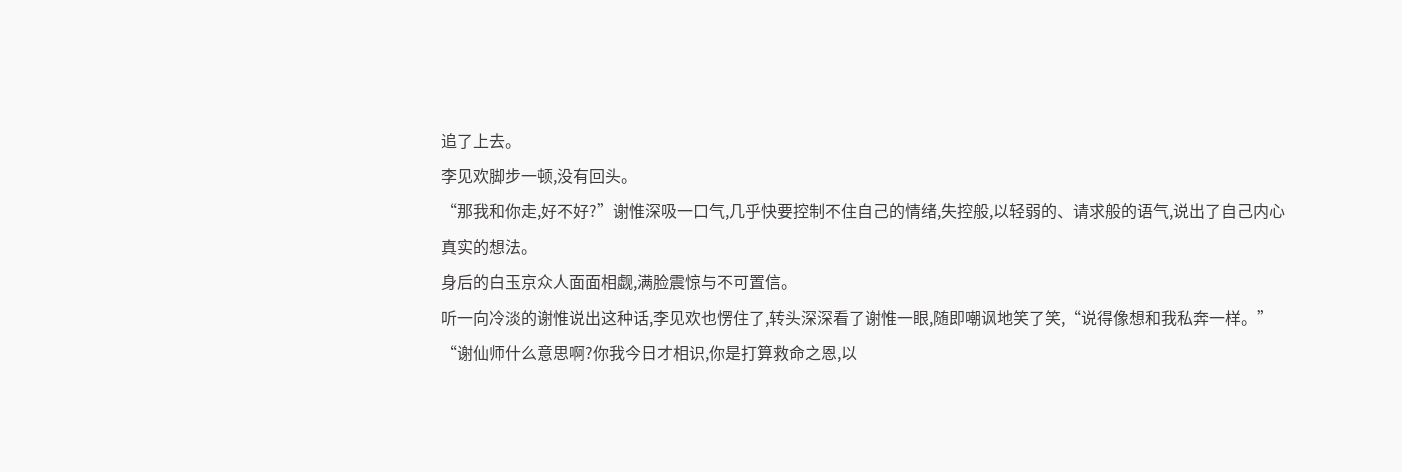追了上去。
李见欢脚步一顿,没有回头。
“那我和你走,好不好?”谢惟深吸一口气,几乎快要控制不住自己的情绪,失控般,以轻弱的、请求般的语气,说出了自己内心真实的想法。
身后的白玉京众人面面相觑,满脸震惊与不可置信。
听一向冷淡的谢惟说出这种话,李见欢也愣住了,转头深深看了谢惟一眼,随即嘲讽地笑了笑,“说得像想和我私奔一样。”
“谢仙师什么意思啊?你我今日才相识,你是打算救命之恩,以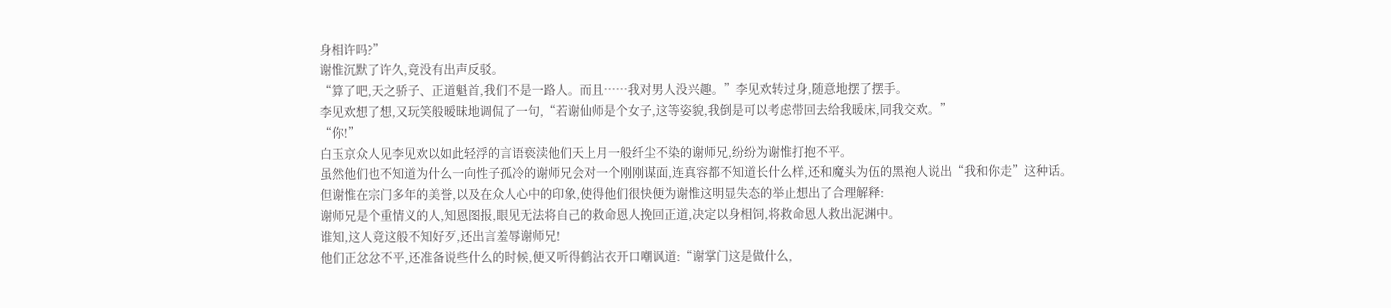身相许吗?”
谢惟沉默了许久,竟没有出声反驳。
“算了吧,天之骄子、正道魁首,我们不是一路人。而且……我对男人没兴趣。”李见欢转过身,随意地摆了摆手。
李见欢想了想,又玩笑般暧昧地调侃了一句,“若谢仙师是个女子,这等姿貌,我倒是可以考虑带回去给我暖床,同我交欢。”
“你!”
白玉京众人见李见欢以如此轻浮的言语亵渎他们天上月一般纤尘不染的谢师兄,纷纷为谢惟打抱不平。
虽然他们也不知道为什么一向性子孤冷的谢师兄会对一个刚刚谋面,连真容都不知道长什么样,还和魔头为伍的黑袍人说出“我和你走”这种话。
但谢惟在宗门多年的美誉,以及在众人心中的印象,使得他们很快便为谢惟这明显失态的举止想出了合理解释:
谢师兄是个重情义的人,知恩图报,眼见无法将自己的救命恩人挽回正道,决定以身相饲,将救命恩人救出泥渊中。
谁知,这人竟这般不知好歹,还出言羞辱谢师兄!
他们正忿忿不平,还准备说些什么的时候,便又听得鹤沾衣开口嘲讽道:“谢掌门这是做什么,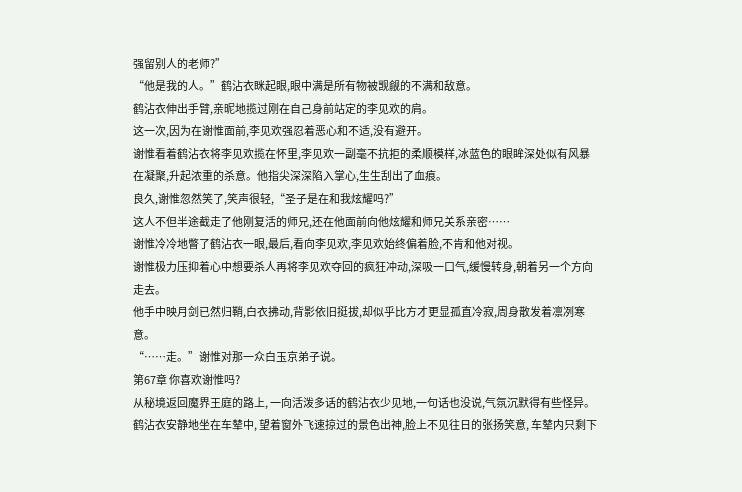强留别人的老师?”
“他是我的人。”鹤沾衣眯起眼,眼中满是所有物被觊觎的不满和敌意。
鹤沾衣伸出手臂,亲昵地揽过刚在自己身前站定的李见欢的肩。
这一次,因为在谢惟面前,李见欢强忍着恶心和不适,没有避开。
谢惟看着鹤沾衣将李见欢揽在怀里,李见欢一副毫不抗拒的柔顺模样,冰蓝色的眼眸深处似有风暴在凝聚,升起浓重的杀意。他指尖深深陷入掌心,生生刮出了血痕。
良久,谢惟忽然笑了,笑声很轻,“圣子是在和我炫耀吗?”
这人不但半途截走了他刚复活的师兄,还在他面前向他炫耀和师兄关系亲密……
谢惟冷冷地瞥了鹤沾衣一眼,最后,看向李见欢,李见欢始终偏着脸,不肯和他对视。
谢惟极力压抑着心中想要杀人再将李见欢夺回的疯狂冲动,深吸一口气,缓慢转身,朝着另一个方向走去。
他手中映月剑已然归鞘,白衣拂动,背影依旧挺拔,却似乎比方才更显孤直冷寂,周身散发着凛冽寒意。
“……走。”谢惟对那一众白玉京弟子说。
第67章 你喜欢谢惟吗?
从秘境返回魔界王庭的路上, 一向活泼多话的鹤沾衣少见地,一句话也没说,气氛沉默得有些怪异。
鹤沾衣安静地坐在车辇中, 望着窗外飞速掠过的景色出神,脸上不见往日的张扬笑意, 车辇内只剩下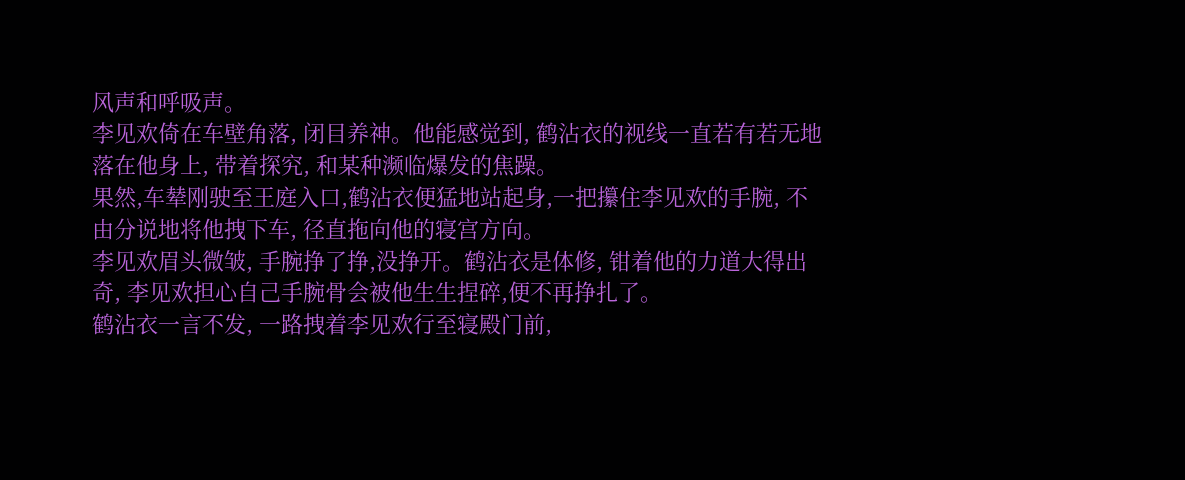风声和呼吸声。
李见欢倚在车壁角落, 闭目养神。他能感觉到, 鹤沾衣的视线一直若有若无地落在他身上, 带着探究, 和某种濒临爆发的焦躁。
果然,车辇刚驶至王庭入口,鹤沾衣便猛地站起身,一把攥住李见欢的手腕, 不由分说地将他拽下车, 径直拖向他的寝宫方向。
李见欢眉头微皱, 手腕挣了挣,没挣开。鹤沾衣是体修, 钳着他的力道大得出奇, 李见欢担心自己手腕骨会被他生生捏碎,便不再挣扎了。
鹤沾衣一言不发, 一路拽着李见欢行至寝殿门前,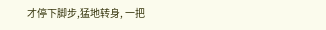才停下脚步,猛地转身, 一把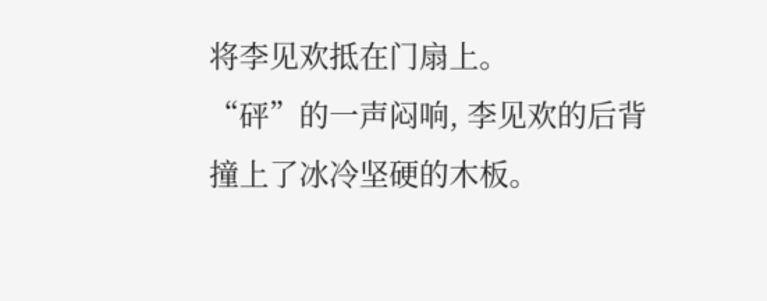将李见欢抵在门扇上。
“砰”的一声闷响, 李见欢的后背撞上了冰冷坚硬的木板。